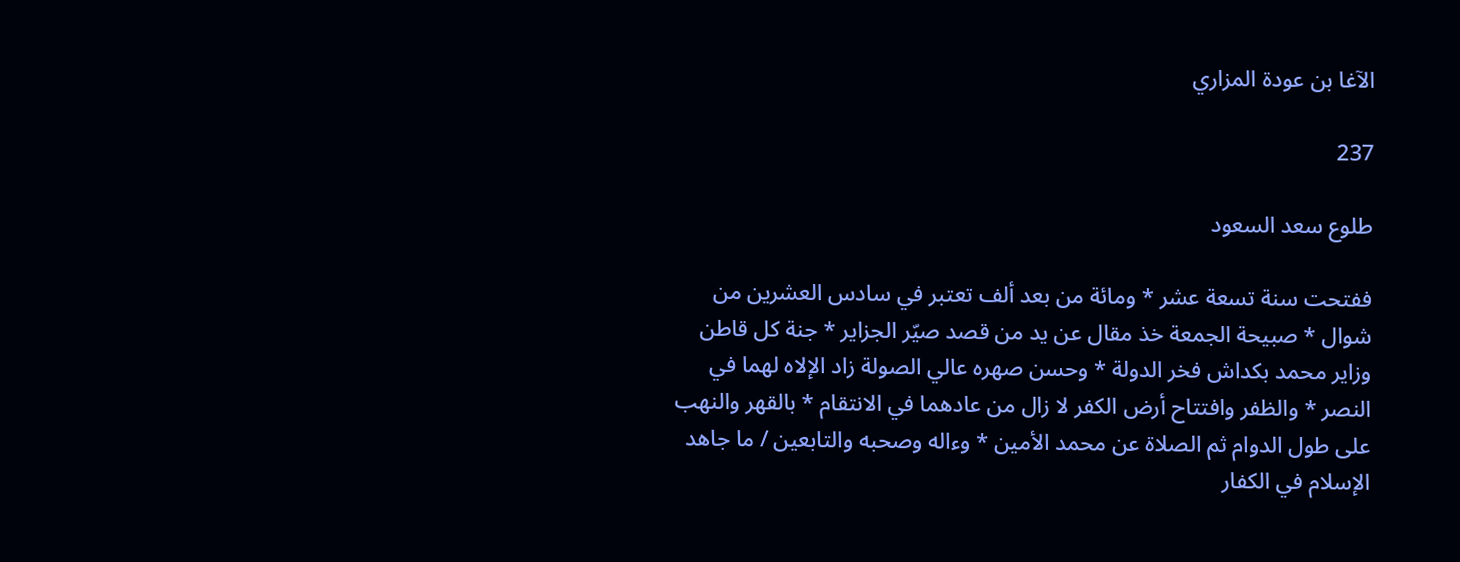الآغا بن عودة المزاري

237

طلوع سعد السعود

ففتحت سنة تسعة عشر * ومائة من بعد ألف تعتبر في سادس العشرين من شوال * صبيحة الجمعة خذ مقال عن يد من قصد صيّر الجزاير * جنة كل قاطن وزاير محمد بكداش فخر الدولة * وحسن صهره عالي الصولة زاد الإلاه لهما في النصر * والظفر وافتتاح أرض الكفر لا زال من عادهما في الانتقام * بالقهر والنهب على طول الدوام ثم الصلاة عن محمد الأمين * وءاله وصحبه والتابعين / ما جاهد الإسلام في الكفار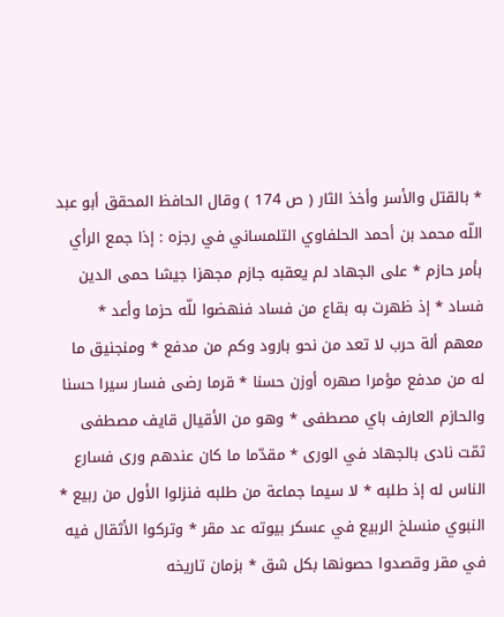* بالقتل والأسر وأخذ الثار ( ص 174 ) وقال الحافظ المحقق أبو عبد اللّه محمد بن أحمد الحلفاوي التلمساني في رجزه : إذا جمع الرأي بأمر حازم * على الجهاد لم يعقبه جازم مجهزا جيشا حمى الدين فساد * إذ ظهرت به بقاع من فساد فنهضوا للّه حزما وأعد * معهم ألة حرب لا تعد من نحو بارود وكم من مدفع * ومنجنيق ما له من مدفع مؤمرا صهره أوزن حسنا * قرما رضى فسار سيرا حسنا والحازم العارف باي مصطفى * وهو من الأقيال قايف مصطفى ثمّت نادى بالجهاد في الورى * مقدّما ما كان عندهم ورى فسارع الناس له إذ طلبه * لا سيما جماعة من طلبه فنزلوا الأول من ربيع * النبوي منسلخ الربيع في عسكر بيوته عد مقر * وتركوا الأثقال فيه في مقر وقصدوا حصونها بكل شق * بزمان تاريخه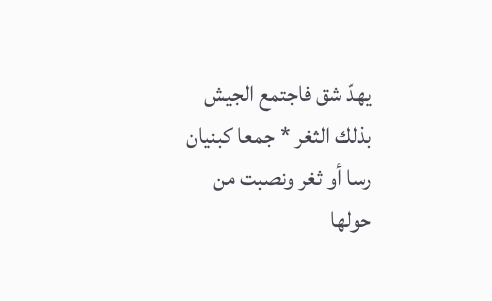يهدّ شق فاجتمع الجيش بذلك الثغر * جمعا كبنيان رسا أو ثغر ونصبت من حولها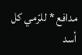مدافع * للرّمي كل أسد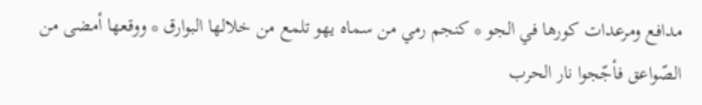مدافع ومرعدات كورها في الجو * كنجم رمي من سماه يهو تلمع من خلالها البوارق * ووقعها أمضى من الصّواعق فأجّجوا نار الحرب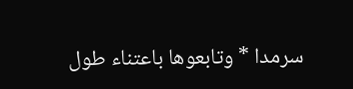سرمدا * وتابعوها باعتناء طول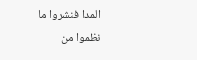المدا فنشروا ما نظموا من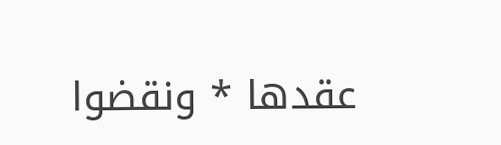عقدها * ونقضوا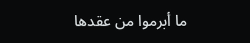ما أبرموا من عقدها